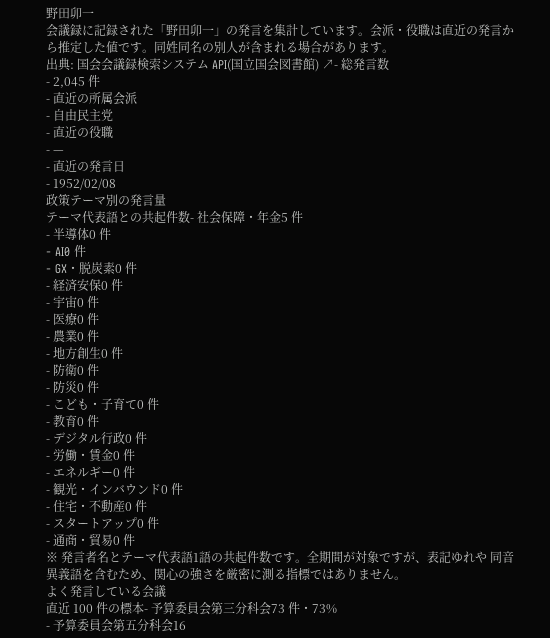野田卯一
会議録に記録された「野田卯一」の発言を集計しています。会派・役職は直近の発言から推定した値です。同姓同名の別人が含まれる場合があります。
出典: 国会会議録検索システム API(国立国会図書館) ↗- 総発言数
- 2,045 件
- 直近の所属会派
- 自由民主党
- 直近の役職
- —
- 直近の発言日
- 1952/02/08
政策テーマ別の発言量
テーマ代表語との共起件数- 社会保障・年金5 件
- 半導体0 件
- AI0 件
- GX・脱炭素0 件
- 経済安保0 件
- 宇宙0 件
- 医療0 件
- 農業0 件
- 地方創生0 件
- 防衛0 件
- 防災0 件
- こども・子育て0 件
- 教育0 件
- デジタル行政0 件
- 労働・賃金0 件
- エネルギー0 件
- 観光・インバウンド0 件
- 住宅・不動産0 件
- スタートアップ0 件
- 通商・貿易0 件
※ 発言者名とテーマ代表語1語の共起件数です。全期間が対象ですが、表記ゆれや 同音異義語を含むため、関心の強さを厳密に測る指標ではありません。
よく発言している会議
直近 100 件の標本- 予算委員会第三分科会73 件・73%
- 予算委員会第五分科会16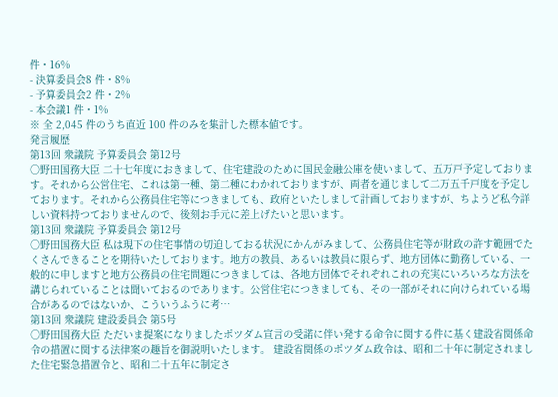件・16%
- 決算委員会8 件・8%
- 予算委員会2 件・2%
- 本会議1 件・1%
※ 全 2,045 件のうち直近 100 件のみを集計した標本値です。
発言履歴
第13回 衆議院 予算委員会 第12号
○野田国務大臣 二十七年度におきまして、住宅建設のために国民金融公庫を使いまして、五万戸予定しております。それから公営住宅、これは第一種、第二種にわかれておりますが、両者を通じまして二万五千戸度を予定しております。それから公務員住宅等につきましても、政府といたしまして計画しておりますが、ちようど私今詳しい資料持つておりませんので、後刻お手元に差上げたいと思います。
第13回 衆議院 予算委員会 第12号
○野田国務大臣 私は現下の住宅事情の切迫しておる状況にかんがみまして、公務員住宅等が財政の許す範囲でたくさんできることを期待いたしております。地方の教員、あるいは教員に限らず、地方団体に勤務している、一般的に申しますと地方公務員の住宅問題につきましては、各地方団体でそれぞれこれの充実にいろいろな方法を講じられていることは聞いておるのであります。公営住宅につきましても、その一部がそれに向けられている場合があるのではないか、こういうふうに考…
第13回 衆議院 建設委員会 第5号
○野田国務大臣 ただいま提案になりましたポツダム宣言の受諾に伴い発する命令に関する件に基く建設省関係命令の措置に関する法律案の趣旨を御説明いたします。 建設省関係のポツダム政令は、昭和二十年に制定されました住宅緊急措置令と、昭和二十五年に制定さ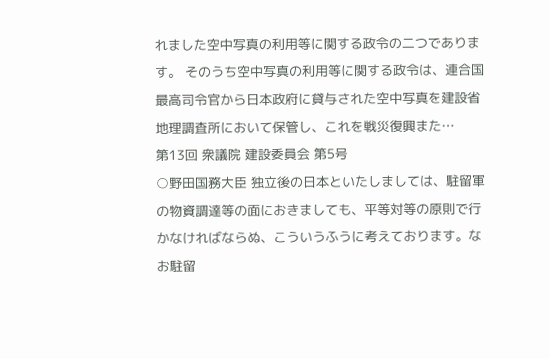れました空中写真の利用等に関する政令の二つであります。 そのうち空中写真の利用等に関する政令は、連合国最高司令官から日本政府に貸与された空中写真を建設省地理調査所において保管し、これを戦災復興また…
第13回 衆議院 建設委員会 第5号
○野田国務大臣 独立後の日本といたしましては、駐留軍の物資調達等の面におきましても、平等対等の原則で行かなければならぬ、こういうふうに考えております。なお駐留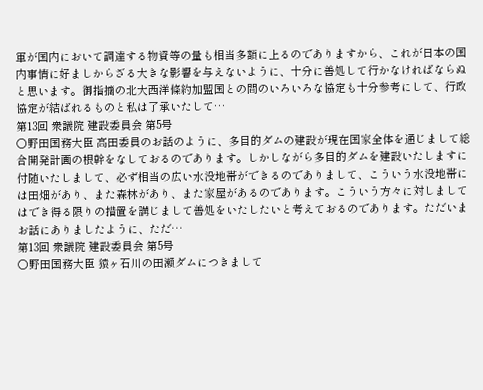軍が国内において調達する物資等の量も相当多額に上るのでありますから、これが日本の国内事情に好ましからざる大きな影響を与えないように、十分に善処して行かなければならぬと思います。御指摘の北大西洋條約加盟国との間のいろいろな協定も十分参考にして、行政協定が結ばれるものと私は了承いたして…
第13回 衆議院 建設委員会 第5号
○野田国務大臣 高田委員のお話のように、多目的ダムの建設が現在国家全体を通じまして総合開発計画の根幹をなしておるのであります。しかしながら多目的ダムを建設いたしますに付随いたしまして、必ず相当の広い水没地帯ができるのでありまして、こういう水没地帯には田畑があり、また森林があり、また家屋があるのであります。こういう方々に対しましてはでき得る限りの措置を講じまして善処をいたしたいと考えておるのであります。ただいまお話にありましたように、ただ…
第13回 衆議院 建設委員会 第5号
○野田国務大臣 猿ヶ石川の田瀬ダムにつきまして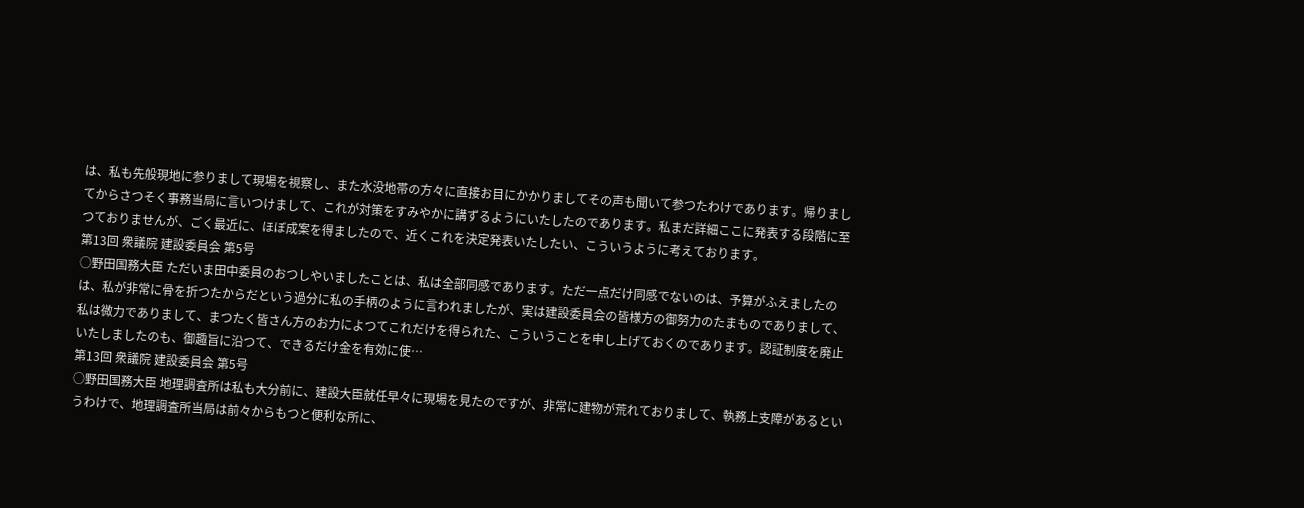は、私も先般現地に参りまして現場を視察し、また水没地帯の方々に直接お目にかかりましてその声も聞いて参つたわけであります。帰りましてからさつそく事務当局に言いつけまして、これが対策をすみやかに講ずるようにいたしたのであります。私まだ詳細ここに発表する段階に至つておりませんが、ごく最近に、ほぼ成案を得ましたので、近くこれを決定発表いたしたい、こういうように考えております。
第13回 衆議院 建設委員会 第5号
○野田国務大臣 ただいま田中委員のおつしやいましたことは、私は全部同感であります。ただ一点だけ同感でないのは、予算がふえましたのは、私が非常に骨を折つたからだという過分に私の手柄のように言われましたが、実は建設委員会の皆様方の御努力のたまものでありまして、私は微力でありまして、まつたく皆さん方のお力によつてこれだけを得られた、こういうことを申し上げておくのであります。認証制度を廃止いたしましたのも、御趣旨に沿つて、できるだけ金を有効に使…
第13回 衆議院 建設委員会 第5号
○野田国務大臣 地理調査所は私も大分前に、建設大臣就任早々に現場を見たのですが、非常に建物が荒れておりまして、執務上支障があるというわけで、地理調査所当局は前々からもつと便利な所に、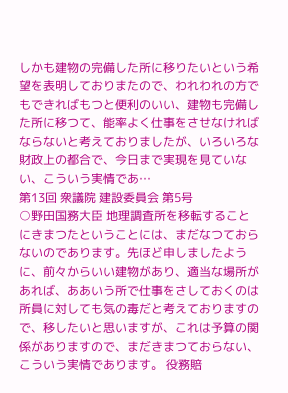しかも建物の完備した所に移りたいという希望を表明しておりまたので、われわれの方でもできればもつと便利のいい、建物も完備した所に移つて、能率よく仕事をさせなければならないと考えておりましたが、いろいろな財政上の都合で、今日まで実現を見ていない、こういう実情であ…
第13回 衆議院 建設委員会 第5号
○野田国務大臣 地理調査所を移転することにきまつたということには、まだなつておらないのであります。先ほど申しましたように、前々からいい建物があり、適当な場所があれば、ああいう所で仕事をさしておくのは所員に対しても気の毒だと考えておりますので、移したいと思いますが、これは予算の関係がありますので、まだきまつておらない、こういう実情であります。 役務賠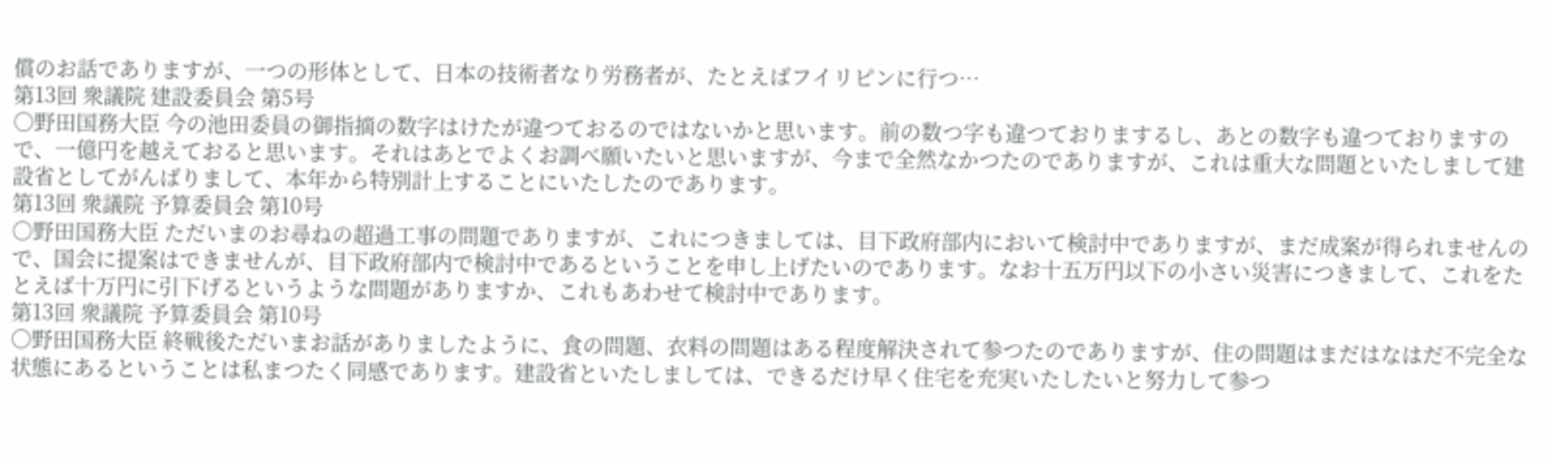償のお話でありますが、一つの形体として、日本の技術者なり労務者が、たとえばフイリピンに行つ…
第13回 衆議院 建設委員会 第5号
○野田国務大臣 今の池田委員の御指摘の数字はけたが違つておるのではないかと思います。前の数つ字も違つておりまするし、あとの数字も違つておりますので、一億円を越えておると思います。それはあとでよくお調べ願いたいと思いますが、今まで全然なかつたのでありますが、これは重大な問題といたしまして建設省としてがんばりまして、本年から特別計上することにいたしたのであります。
第13回 衆議院 予算委員会 第10号
○野田国務大臣 ただいまのお尋ねの超過工事の問題でありますが、これにつきましては、目下政府部内において検討中でありますが、まだ成案が得られませんので、国会に提案はできませんが、目下政府部内で検討中であるということを申し上げたいのであります。なお十五万円以下の小さい災害につきまして、これをたとえば十万円に引下げるというような問題がありますか、これもあわせて検討中であります。
第13回 衆議院 予算委員会 第10号
○野田国務大臣 終戦後ただいまお話がありましたように、食の問題、衣料の問題はある程度解決されて参つたのでありますが、住の問題はまだはなはだ不完全な状態にあるということは私まつたく同感であります。建設省といたしましては、できるだけ早く住宅を充実いたしたいと努力して参つ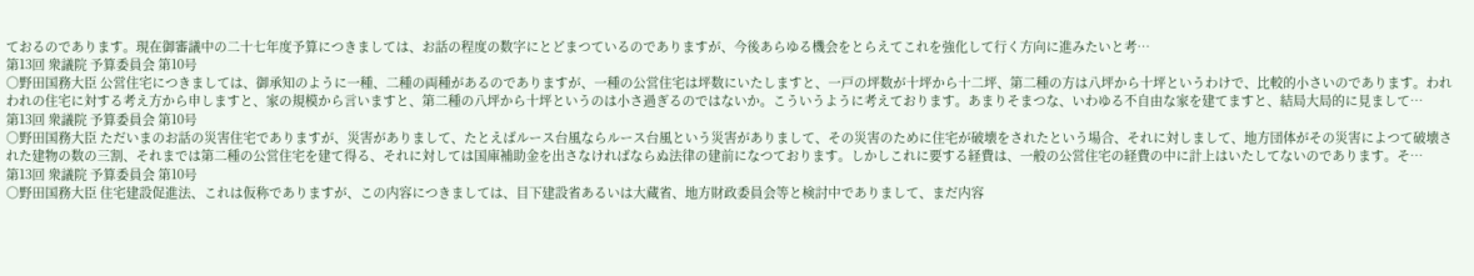ておるのであります。現在御審議中の二十七年度予算につきましては、お話の程度の数字にとどまつているのでありますが、今後あらゆる機会をとらえてこれを強化して行く方向に進みたいと考…
第13回 衆議院 予算委員会 第10号
○野田国務大臣 公営住宅につきましては、御承知のように一種、二種の両種があるのでありますが、一種の公営住宅は坪数にいたしますと、一戸の坪数が十坪から十二坪、第二種の方は八坪から十坪というわけで、比較的小さいのであります。われわれの住宅に対する考え方から申しますと、家の規模から言いますと、第二種の八坪から十坪というのは小さ過ぎるのではないか。こういうように考えております。あまりそまつな、いわゆる不自由な家を建てますと、結局大局的に見まして…
第13回 衆議院 予算委員会 第10号
○野田国務大臣 ただいまのお話の災害住宅でありますが、災害がありまして、たとえばルース台風ならルース台風という災害がありまして、その災害のために住宅が破壊をされたという場合、それに対しまして、地方団体がその災害によつて破壊された建物の数の三割、それまでは第二種の公営住宅を建て得る、それに対しては国庫補助金を出さなければならぬ法律の建前になつております。しかしこれに要する経費は、一般の公営住宅の経費の中に計上はいたしてないのであります。そ…
第13回 衆議院 予算委員会 第10号
○野田国務大臣 住宅建設促進法、これは仮称でありますが、この内容につきましては、目下建設省あるいは大蔵省、地方財政委員会等と検討中でありまして、まだ内容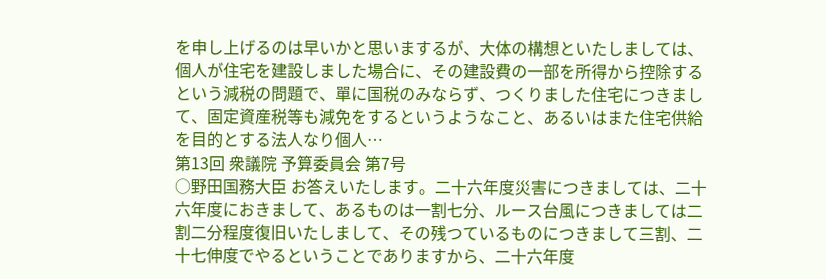を申し上げるのは早いかと思いまするが、大体の構想といたしましては、個人が住宅を建設しました場合に、その建設費の一部を所得から控除するという減税の問題で、單に国税のみならず、つくりました住宅につきまして、固定資産税等も減免をするというようなこと、あるいはまた住宅供給を目的とする法人なり個人…
第13回 衆議院 予算委員会 第7号
○野田国務大臣 お答えいたします。二十六年度災害につきましては、二十六年度におきまして、あるものは一割七分、ルース台風につきましては二割二分程度復旧いたしまして、その残つているものにつきまして三割、二十七伸度でやるということでありますから、二十六年度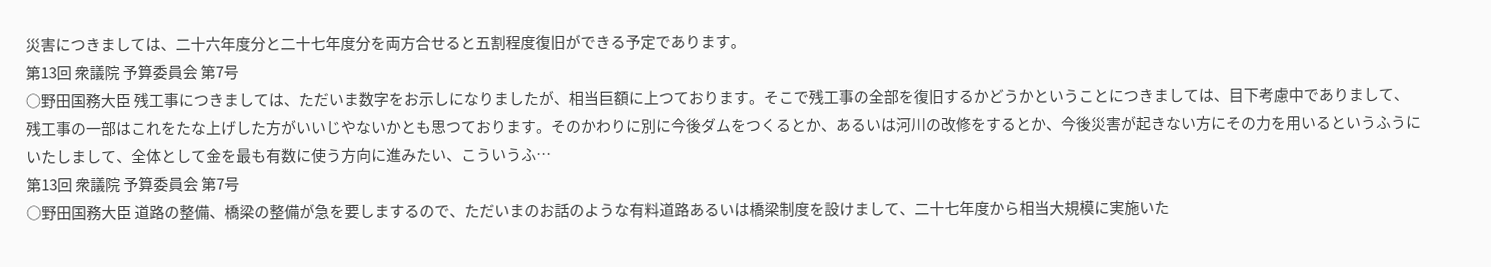災害につきましては、二十六年度分と二十七年度分を両方合せると五割程度復旧ができる予定であります。
第13回 衆議院 予算委員会 第7号
○野田国務大臣 残工事につきましては、ただいま数字をお示しになりましたが、相当巨額に上つております。そこで残工事の全部を復旧するかどうかということにつきましては、目下考慮中でありまして、残工事の一部はこれをたな上げした方がいいじやないかとも思つております。そのかわりに別に今後ダムをつくるとか、あるいは河川の改修をするとか、今後災害が起きない方にその力を用いるというふうにいたしまして、全体として金を最も有数に使う方向に進みたい、こういうふ…
第13回 衆議院 予算委員会 第7号
○野田国務大臣 道路の整備、橋梁の整備が急を要しまするので、ただいまのお話のような有料道路あるいは橋梁制度を設けまして、二十七年度から相当大規模に実施いた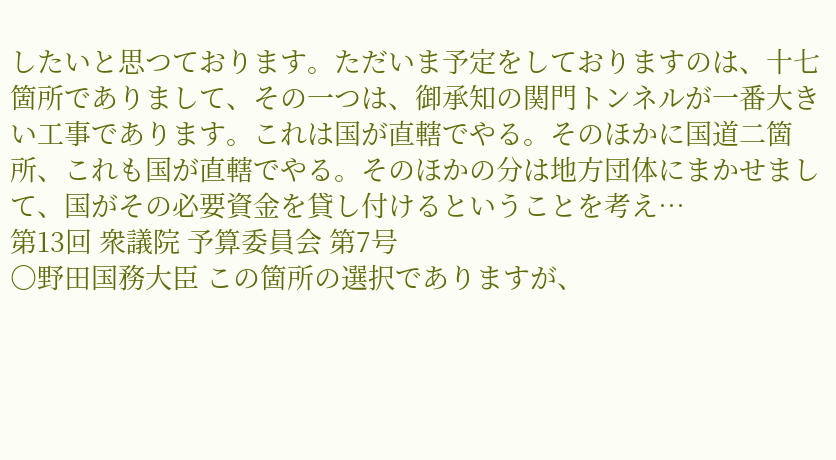したいと思つております。ただいま予定をしておりますのは、十七箇所でありまして、その一つは、御承知の関門トンネルが一番大きい工事であります。これは国が直轄でやる。そのほかに国道二箇所、これも国が直轄でやる。そのほかの分は地方団体にまかせまして、国がその必要資金を貸し付けるということを考え…
第13回 衆議院 予算委員会 第7号
○野田国務大臣 この箇所の選択でありますが、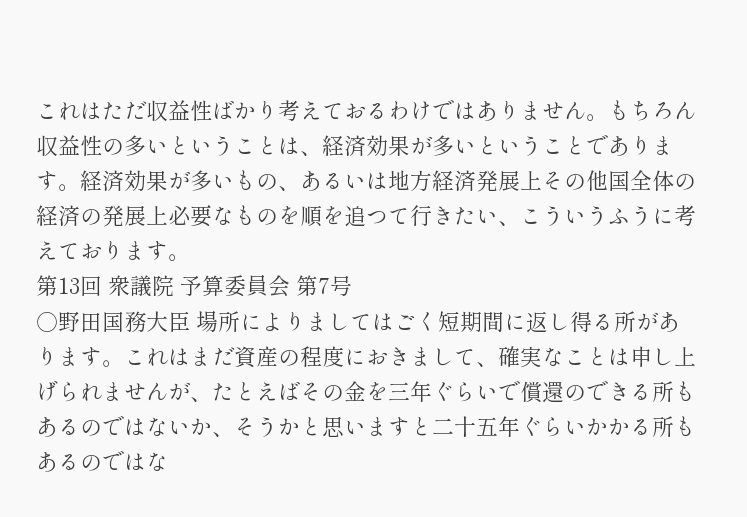これはただ収益性ばかり考えておるわけではありません。もちろん収益性の多いということは、経済効果が多いということであります。経済効果が多いもの、あるいは地方経済発展上その他国全体の経済の発展上必要なものを順を追つて行きたい、こういうふうに考えております。
第13回 衆議院 予算委員会 第7号
○野田国務大臣 場所によりましてはごく短期間に返し得る所があります。これはまだ資産の程度におきまして、確実なことは申し上げられませんが、たとえばその金を三年ぐらいで償還のできる所もあるのではないか、そうかと思いますと二十五年ぐらいかかる所もあるのではな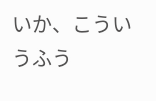いか、こういうふう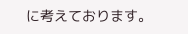に考えております。